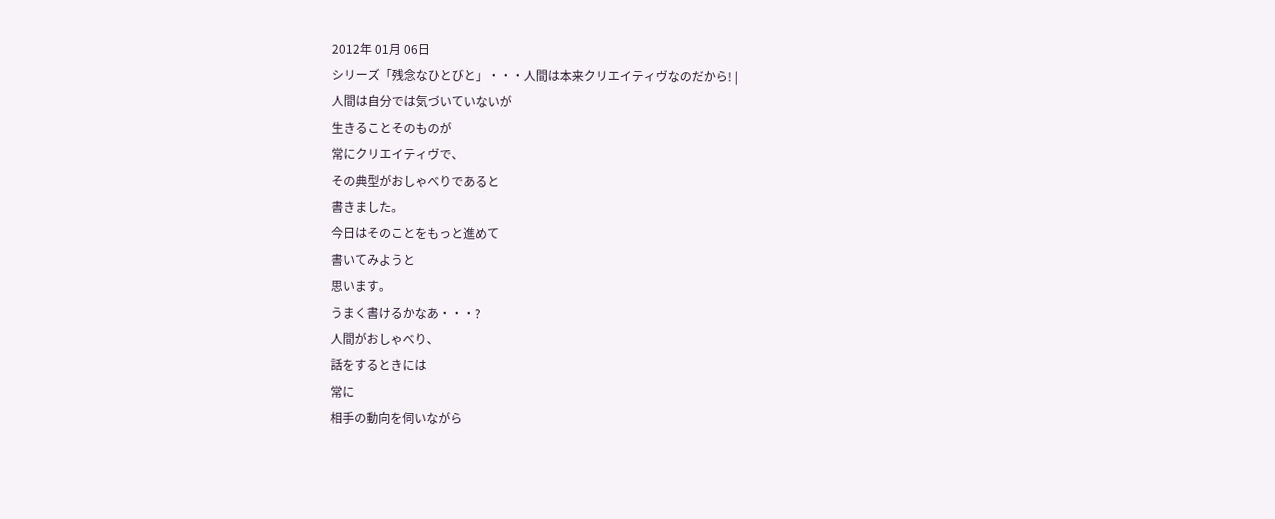2012年 01月 06日
シリーズ「残念なひとびと」・・・人間は本来クリエイティヴなのだから! |
人間は自分では気づいていないが
生きることそのものが
常にクリエイティヴで、
その典型がおしゃべりであると
書きました。
今日はそのことをもっと進めて
書いてみようと
思います。
うまく書けるかなあ・・・?
人間がおしゃべり、
話をするときには
常に
相手の動向を伺いながら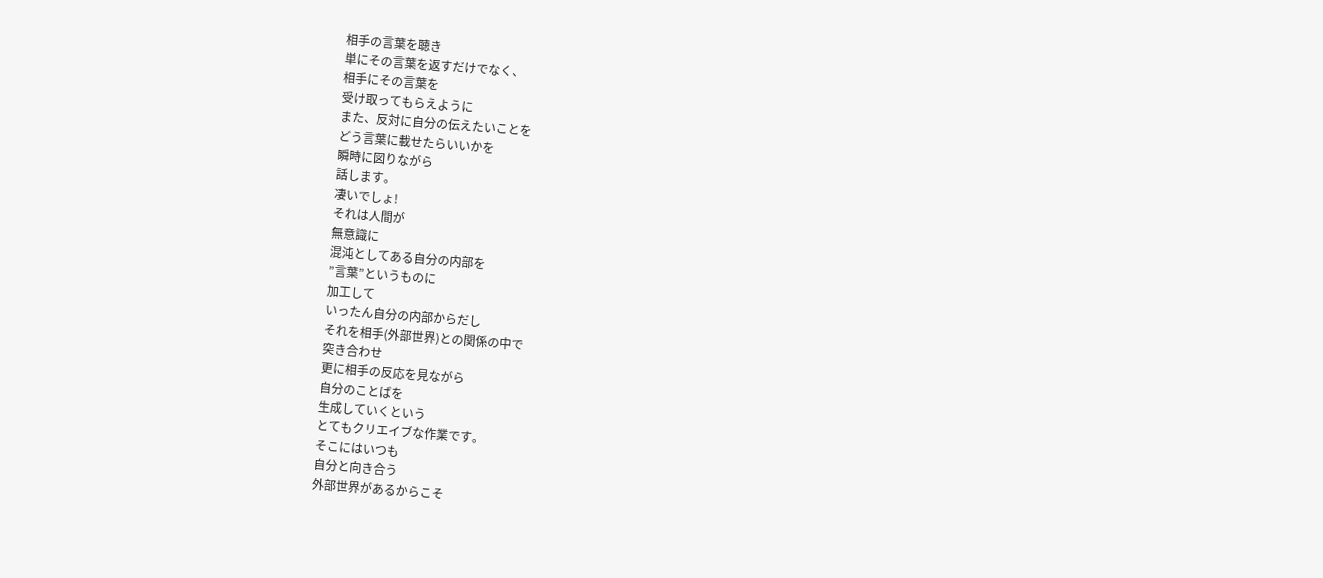相手の言葉を聴き
単にその言葉を返すだけでなく、
相手にその言葉を
受け取ってもらえように
また、反対に自分の伝えたいことを
どう言葉に載せたらいいかを
瞬時に図りながら
話します。
凄いでしょ!
それは人間が
無意識に
混沌としてある自分の内部を
”言葉”というものに
加工して
いったん自分の内部からだし
それを相手(外部世界)との関係の中で
突き合わせ
更に相手の反応を見ながら
自分のことばを
生成していくという
とてもクリエイブな作業です。
そこにはいつも
自分と向き合う
外部世界があるからこそ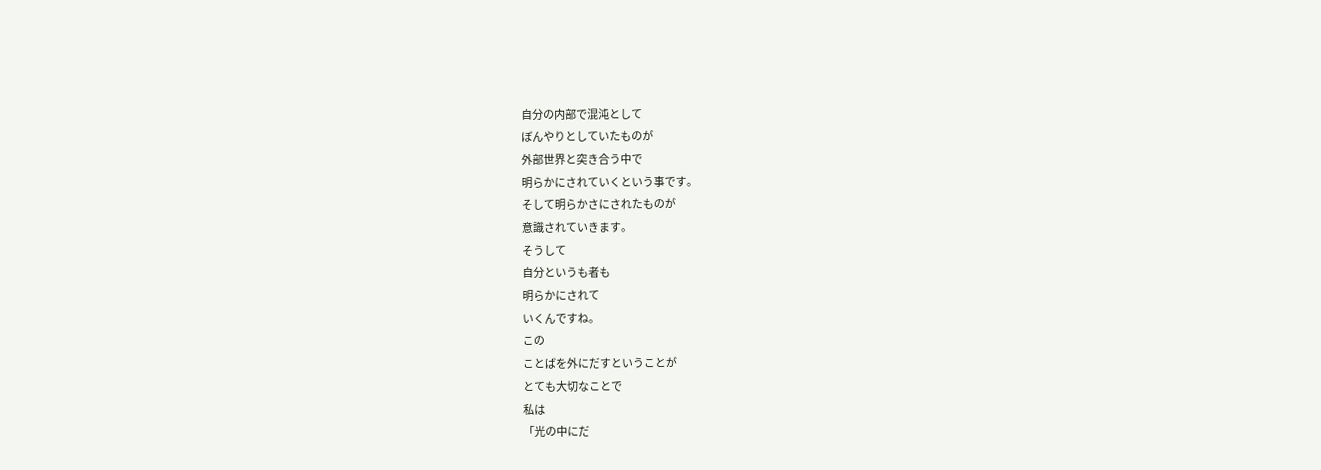自分の内部で混沌として
ぼんやりとしていたものが
外部世界と突き合う中で
明らかにされていくという事です。
そして明らかさにされたものが
意識されていきます。
そうして
自分というも者も
明らかにされて
いくんですね。
この
ことばを外にだすということが
とても大切なことで
私は
「光の中にだ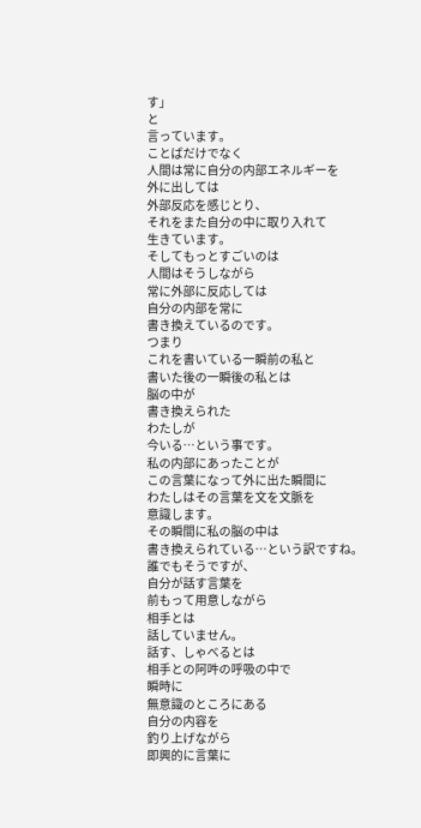す」
と
言っています。
ことばだけでなく
人間は常に自分の内部エネルギーを
外に出しては
外部反応を感じとり、
それをまた自分の中に取り入れて
生きています。
そしてもっとすごいのは
人間はそうしながら
常に外部に反応しては
自分の内部を常に
書き換えているのです。
つまり
これを書いている一瞬前の私と
書いた後の一瞬後の私とは
脳の中が
書き換えられた
わたしが
今いる…という事です。
私の内部にあったことが
この言葉になって外に出た瞬間に
わたしはその言葉を文を文脈を
意識します。
その瞬間に私の脳の中は
書き換えられている…という訳ですね。
誰でもそうですが、
自分が話す言葉を
前もって用意しながら
相手とは
話していません。
話す、しゃべるとは
相手との阿吽の呼吸の中で
瞬時に
無意識のところにある
自分の内容を
釣り上げながら
即興的に言葉に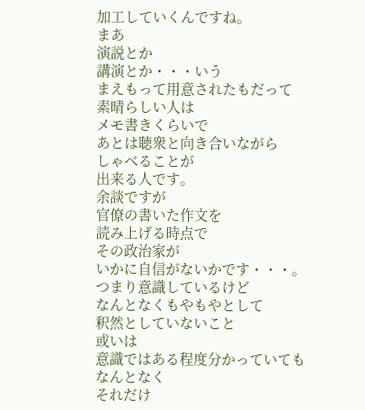加工していくんですね。
まあ
演説とか
講演とか・・・いう
まえもって用意されたもだって
素晴らしい人は
メモ書きくらいで
あとは聴衆と向き合いながら
しゃべることが
出来る人です。
余談ですが
官僚の書いた作文を
読み上げる時点で
その政治家が
いかに自信がないかです・・・。
つまり意識しているけど
なんとなくもやもやとして
釈然としていないこと
或いは
意識ではある程度分かっていても
なんとなく
それだけ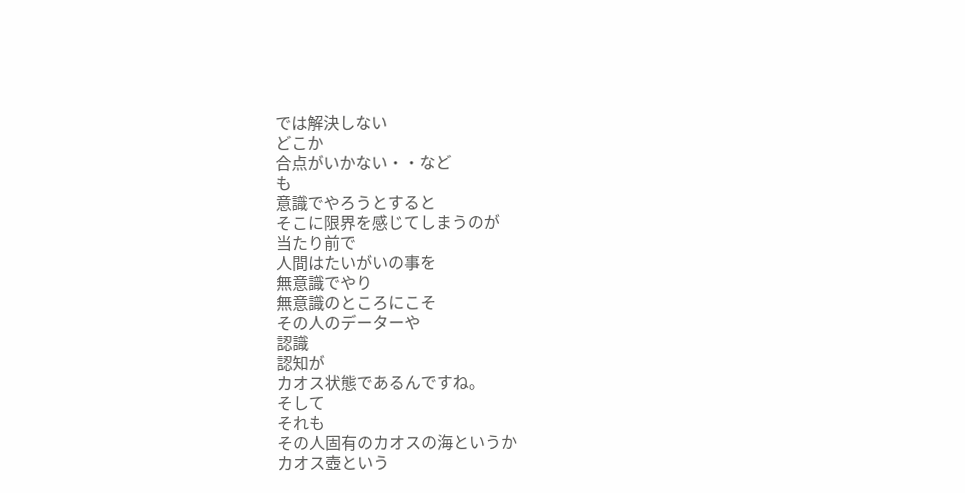では解決しない
どこか
合点がいかない・・など
も
意識でやろうとすると
そこに限界を感じてしまうのが
当たり前で
人間はたいがいの事を
無意識でやり
無意識のところにこそ
その人のデーターや
認識
認知が
カオス状態であるんですね。
そして
それも
その人固有のカオスの海というか
カオス壺という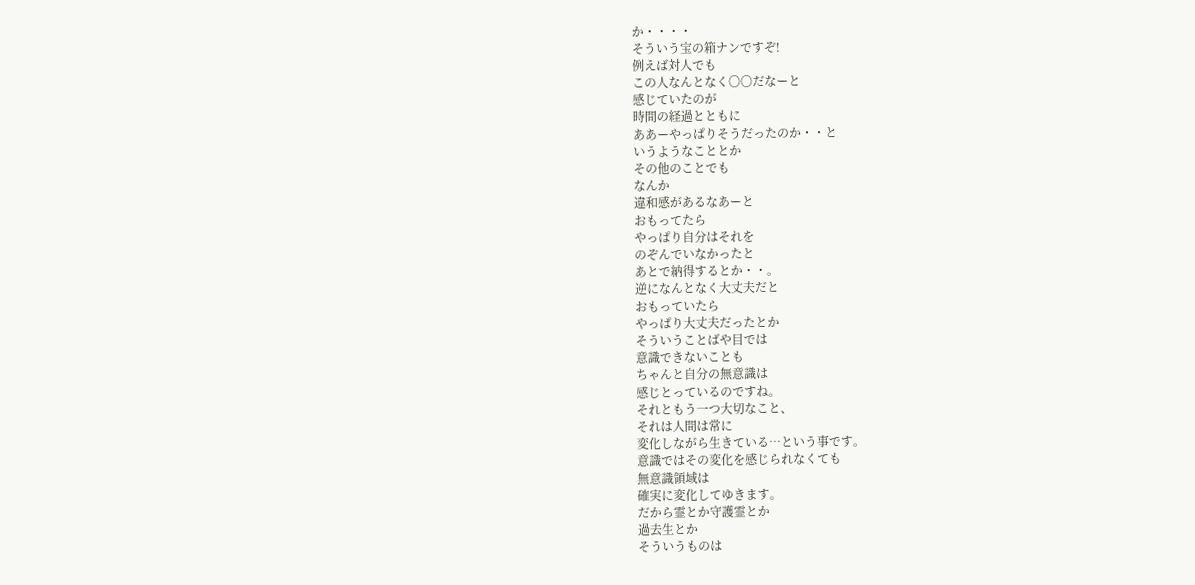か・・・・
そういう宝の箱ナンですぞ!
例えば対人でも
この人なんとなく〇〇だなーと
感じていたのが
時間の経過とともに
ああーやっぱりそうだったのか・・と
いうようなこととか
その他のことでも
なんか
違和感があるなあーと
おもってたら
やっぱり自分はそれを
のぞんでいなかったと
あとで納得するとか・・。
逆になんとなく大丈夫だと
おもっていたら
やっぱり大丈夫だったとか
そういうことばや目では
意識できないことも
ちゃんと自分の無意識は
感じとっているのですね。
それともう一つ大切なこと、
それは人間は常に
変化しながら生きている…という事です。
意識ではその変化を感じられなくても
無意識領域は
確実に変化してゆきます。
だから霊とか守護霊とか
過去生とか
そういうものは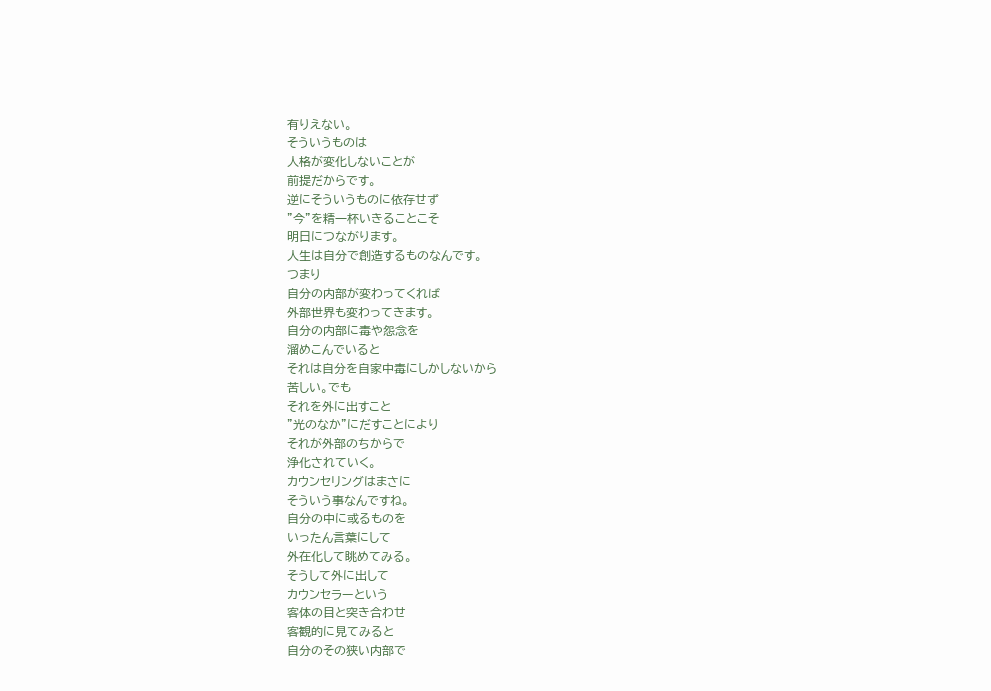有りえない。
そういうものは
人格が変化しないことが
前提だからです。
逆にそういうものに依存せず
”今”を精一杯いきることこそ
明日につながります。
人生は自分で創造するものなんです。
つまり
自分の内部が変わってくれば
外部世界も変わってきます。
自分の内部に毒や怨念を
溜めこんでいると
それは自分を自家中毒にしかしないから
苦しい。でも
それを外に出すこと
”光のなか”にだすことにより
それが外部のちからで
浄化されていく。
カウンセリングはまさに
そういう事なんですね。
自分の中に或るものを
いったん言葉にして
外在化して眺めてみる。
そうして外に出して
カウンセラーという
客体の目と突き合わせ
客観的に見てみると
自分のその狭い内部で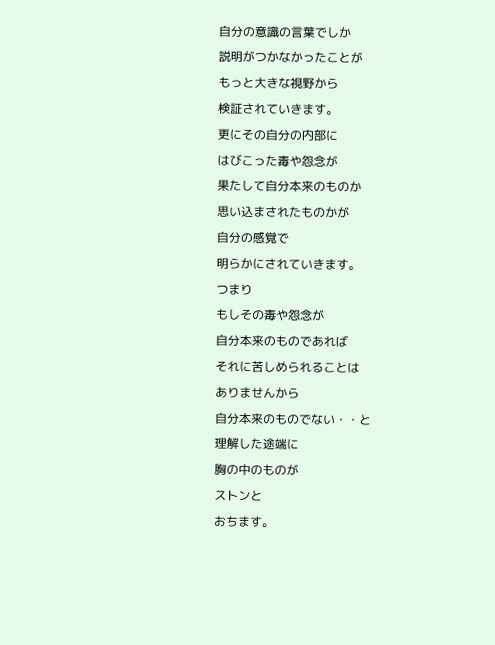自分の意識の言葉でしか
説明がつかなかったことが
もっと大きな視野から
検証されていきます。
更にその自分の内部に
はびこった毒や怨念が
果たして自分本来のものか
思い込まされたものかが
自分の感覚で
明らかにされていきます。
つまり
もしその毒や怨念が
自分本来のものであれば
それに苦しめられることは
ありませんから
自分本来のものでない・・と
理解した途端に
胸の中のものが
ストンと
おちます。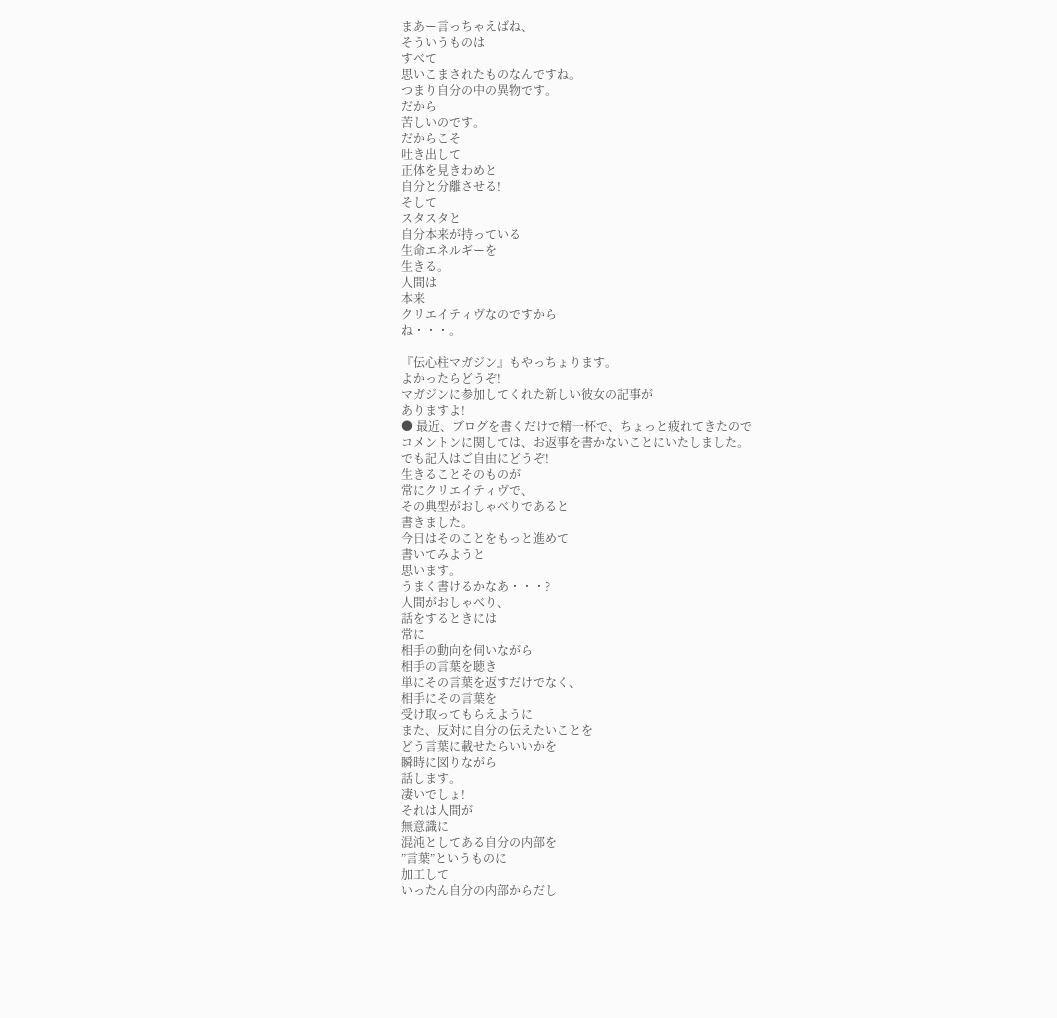まあー言っちゃえばね、
そういうものは
すべて
思いこまされたものなんですね。
つまり自分の中の異物です。
だから
苦しいのです。
だからこそ
吐き出して
正体を見きわめと
自分と分離させる!
そして
スタスタと
自分本来が持っている
生命エネルギーを
生きる。
人間は
本来
クリエイティヴなのですから
ね・・・。

『伝心柱マガジン』もやっちょります。
よかったらどうぞ!
マガジンに参加してくれた新しい彼女の記事が
ありますよ!
● 最近、ブログを書くだけで精一杯で、ちょっと疲れてきたので
コメントンに関しては、お返事を書かないことにいたしました。
でも記入はご自由にどうぞ!
生きることそのものが
常にクリエイティヴで、
その典型がおしゃべりであると
書きました。
今日はそのことをもっと進めて
書いてみようと
思います。
うまく書けるかなあ・・・?
人間がおしゃべり、
話をするときには
常に
相手の動向を伺いながら
相手の言葉を聴き
単にその言葉を返すだけでなく、
相手にその言葉を
受け取ってもらえように
また、反対に自分の伝えたいことを
どう言葉に載せたらいいかを
瞬時に図りながら
話します。
凄いでしょ!
それは人間が
無意識に
混沌としてある自分の内部を
”言葉”というものに
加工して
いったん自分の内部からだし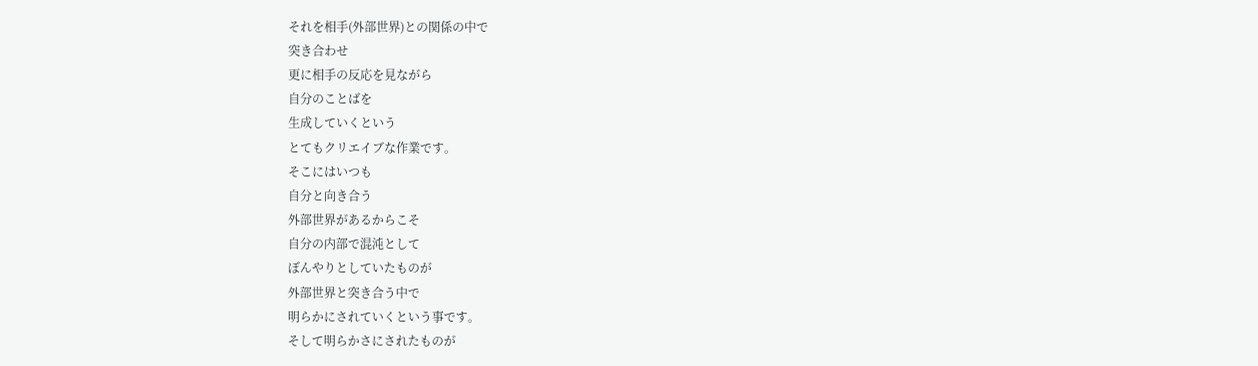それを相手(外部世界)との関係の中で
突き合わせ
更に相手の反応を見ながら
自分のことばを
生成していくという
とてもクリエイブな作業です。
そこにはいつも
自分と向き合う
外部世界があるからこそ
自分の内部で混沌として
ぼんやりとしていたものが
外部世界と突き合う中で
明らかにされていくという事です。
そして明らかさにされたものが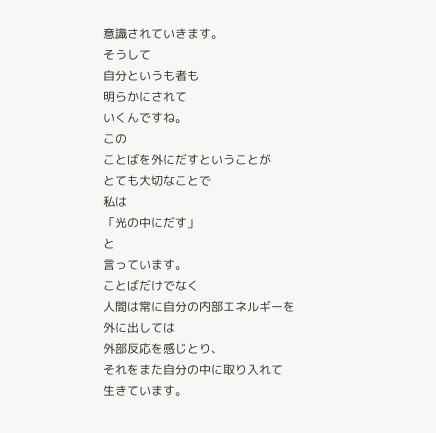意識されていきます。
そうして
自分というも者も
明らかにされて
いくんですね。
この
ことばを外にだすということが
とても大切なことで
私は
「光の中にだす」
と
言っています。
ことばだけでなく
人間は常に自分の内部エネルギーを
外に出しては
外部反応を感じとり、
それをまた自分の中に取り入れて
生きています。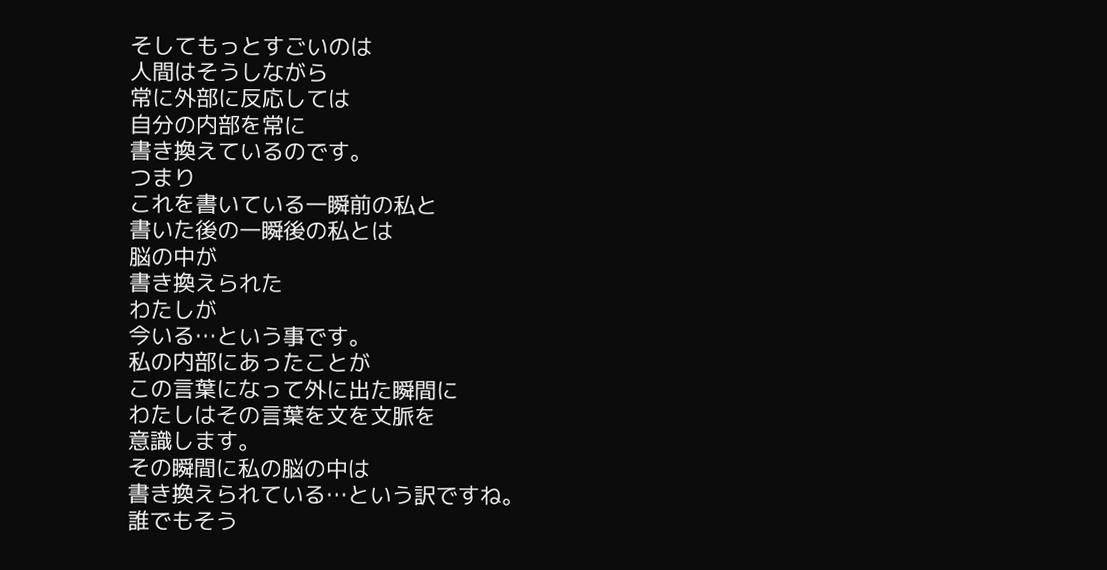そしてもっとすごいのは
人間はそうしながら
常に外部に反応しては
自分の内部を常に
書き換えているのです。
つまり
これを書いている一瞬前の私と
書いた後の一瞬後の私とは
脳の中が
書き換えられた
わたしが
今いる…という事です。
私の内部にあったことが
この言葉になって外に出た瞬間に
わたしはその言葉を文を文脈を
意識します。
その瞬間に私の脳の中は
書き換えられている…という訳ですね。
誰でもそう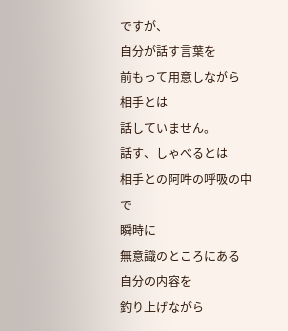ですが、
自分が話す言葉を
前もって用意しながら
相手とは
話していません。
話す、しゃべるとは
相手との阿吽の呼吸の中で
瞬時に
無意識のところにある
自分の内容を
釣り上げながら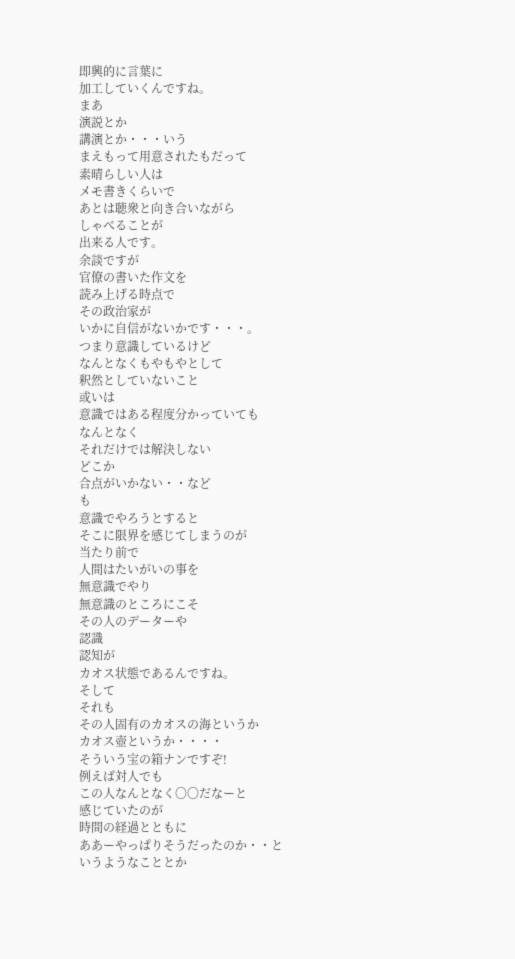即興的に言葉に
加工していくんですね。
まあ
演説とか
講演とか・・・いう
まえもって用意されたもだって
素晴らしい人は
メモ書きくらいで
あとは聴衆と向き合いながら
しゃべることが
出来る人です。
余談ですが
官僚の書いた作文を
読み上げる時点で
その政治家が
いかに自信がないかです・・・。
つまり意識しているけど
なんとなくもやもやとして
釈然としていないこと
或いは
意識ではある程度分かっていても
なんとなく
それだけでは解決しない
どこか
合点がいかない・・など
も
意識でやろうとすると
そこに限界を感じてしまうのが
当たり前で
人間はたいがいの事を
無意識でやり
無意識のところにこそ
その人のデーターや
認識
認知が
カオス状態であるんですね。
そして
それも
その人固有のカオスの海というか
カオス壺というか・・・・
そういう宝の箱ナンですぞ!
例えば対人でも
この人なんとなく〇〇だなーと
感じていたのが
時間の経過とともに
ああーやっぱりそうだったのか・・と
いうようなこととか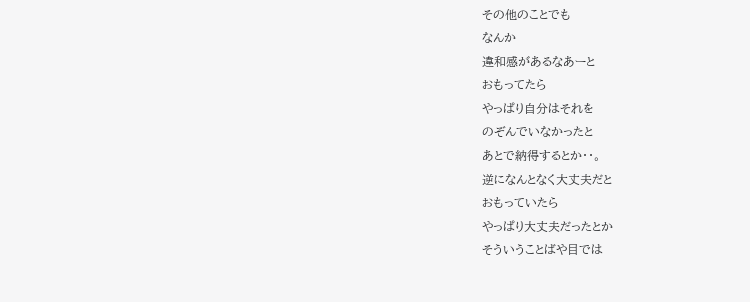その他のことでも
なんか
違和感があるなあーと
おもってたら
やっぱり自分はそれを
のぞんでいなかったと
あとで納得するとか・・。
逆になんとなく大丈夫だと
おもっていたら
やっぱり大丈夫だったとか
そういうことばや目では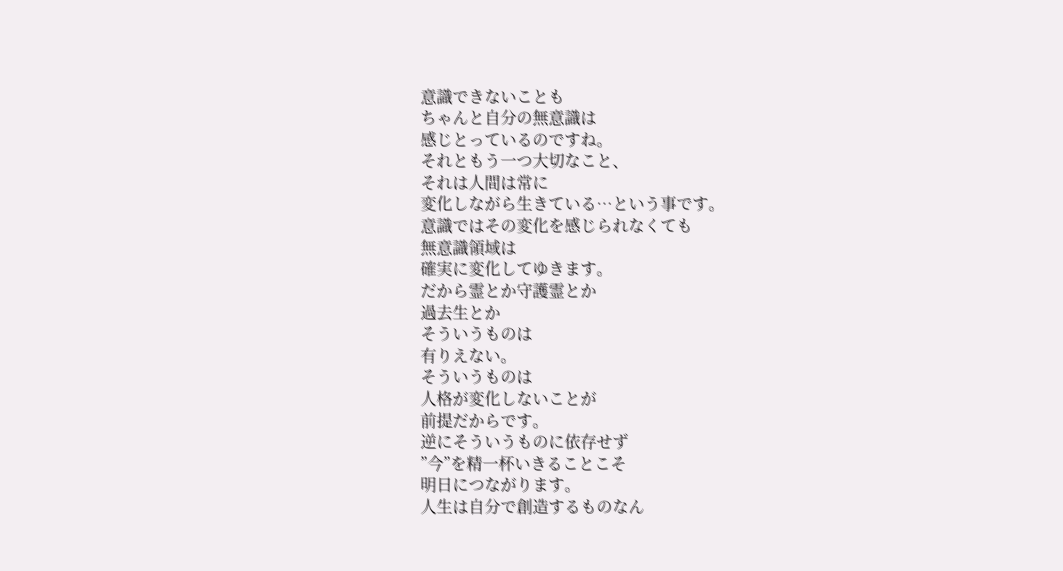意識できないことも
ちゃんと自分の無意識は
感じとっているのですね。
それともう一つ大切なこと、
それは人間は常に
変化しながら生きている…という事です。
意識ではその変化を感じられなくても
無意識領域は
確実に変化してゆきます。
だから霊とか守護霊とか
過去生とか
そういうものは
有りえない。
そういうものは
人格が変化しないことが
前提だからです。
逆にそういうものに依存せず
”今”を精一杯いきることこそ
明日につながります。
人生は自分で創造するものなん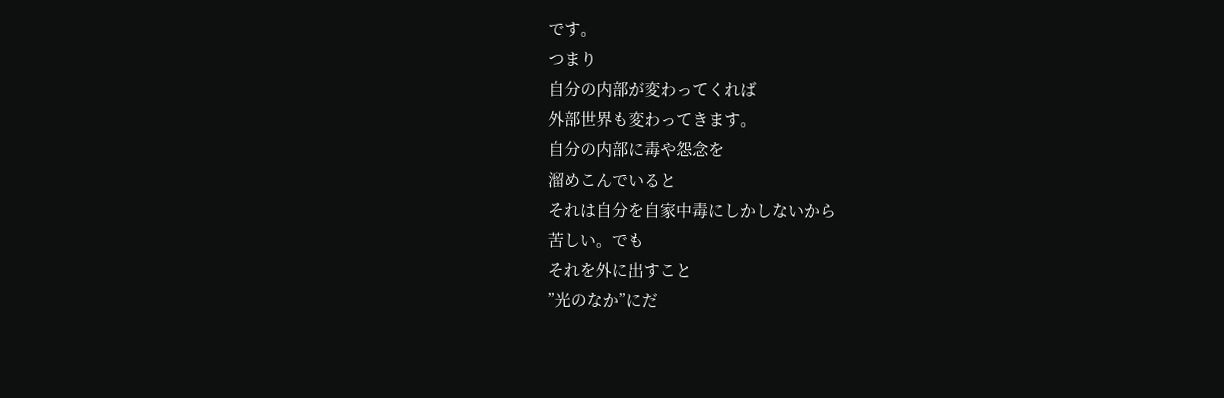です。
つまり
自分の内部が変わってくれば
外部世界も変わってきます。
自分の内部に毒や怨念を
溜めこんでいると
それは自分を自家中毒にしかしないから
苦しい。でも
それを外に出すこと
”光のなか”にだ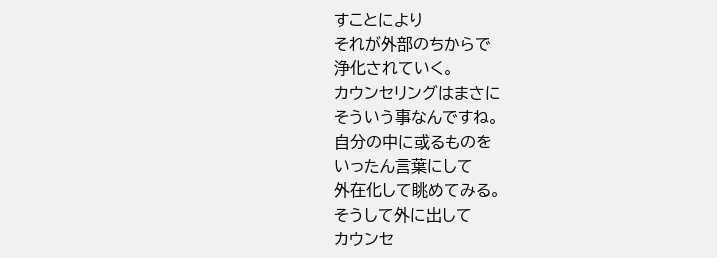すことにより
それが外部のちからで
浄化されていく。
カウンセリングはまさに
そういう事なんですね。
自分の中に或るものを
いったん言葉にして
外在化して眺めてみる。
そうして外に出して
カウンセ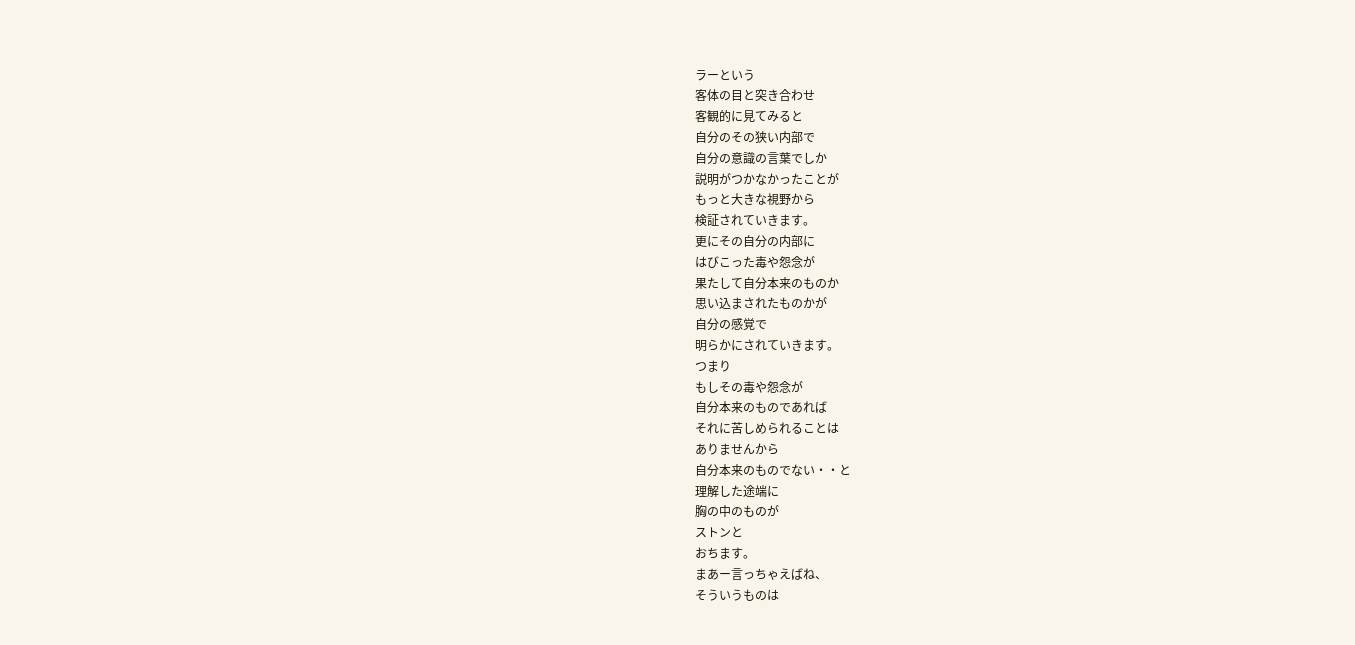ラーという
客体の目と突き合わせ
客観的に見てみると
自分のその狭い内部で
自分の意識の言葉でしか
説明がつかなかったことが
もっと大きな視野から
検証されていきます。
更にその自分の内部に
はびこった毒や怨念が
果たして自分本来のものか
思い込まされたものかが
自分の感覚で
明らかにされていきます。
つまり
もしその毒や怨念が
自分本来のものであれば
それに苦しめられることは
ありませんから
自分本来のものでない・・と
理解した途端に
胸の中のものが
ストンと
おちます。
まあー言っちゃえばね、
そういうものは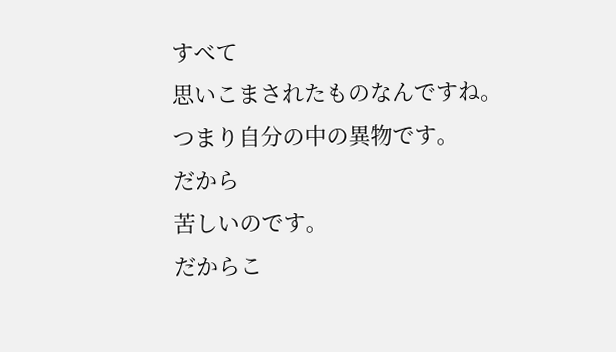すべて
思いこまされたものなんですね。
つまり自分の中の異物です。
だから
苦しいのです。
だからこ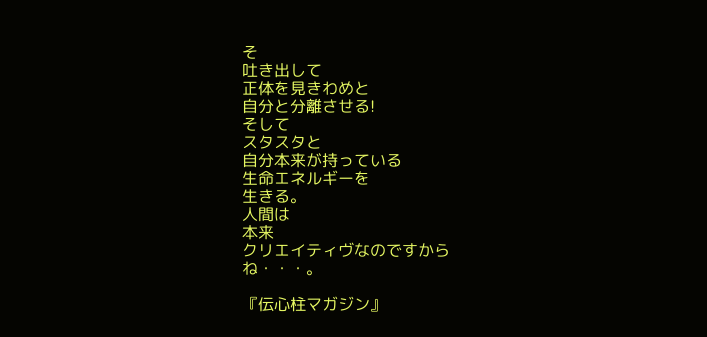そ
吐き出して
正体を見きわめと
自分と分離させる!
そして
スタスタと
自分本来が持っている
生命エネルギーを
生きる。
人間は
本来
クリエイティヴなのですから
ね・・・。

『伝心柱マガジン』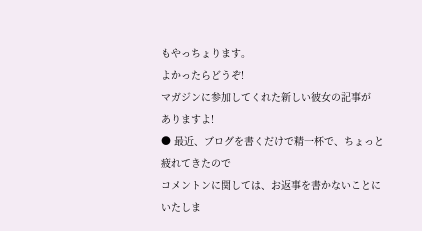もやっちょります。
よかったらどうぞ!
マガジンに参加してくれた新しい彼女の記事が
ありますよ!
● 最近、ブログを書くだけで精一杯で、ちょっと疲れてきたので
コメントンに関しては、お返事を書かないことにいたしま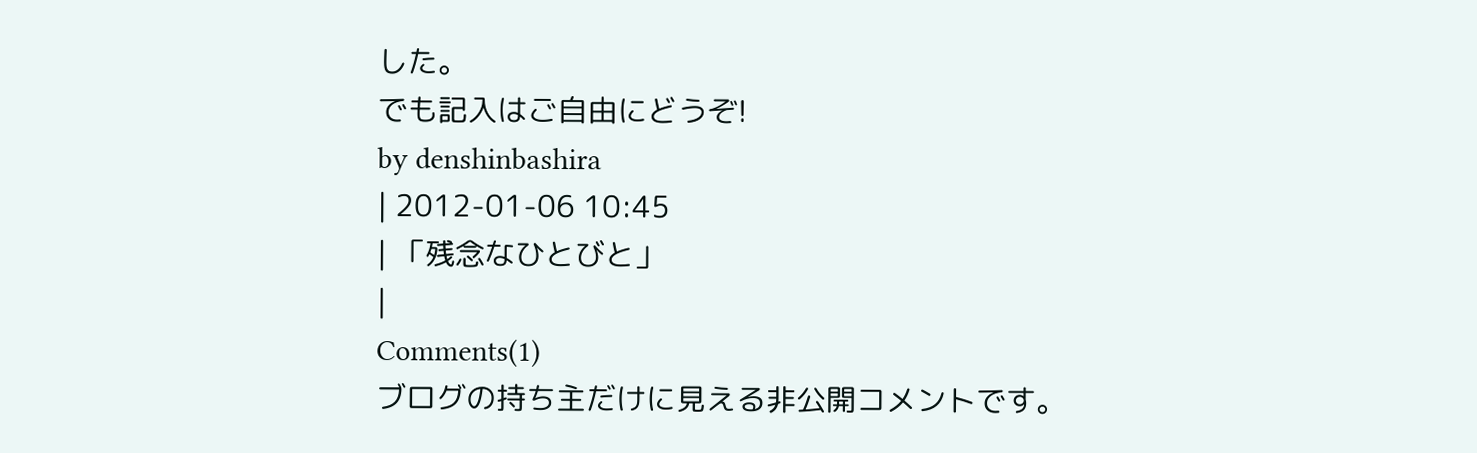した。
でも記入はご自由にどうぞ!
by denshinbashira
| 2012-01-06 10:45
| 「残念なひとびと」
|
Comments(1)
ブログの持ち主だけに見える非公開コメントです。